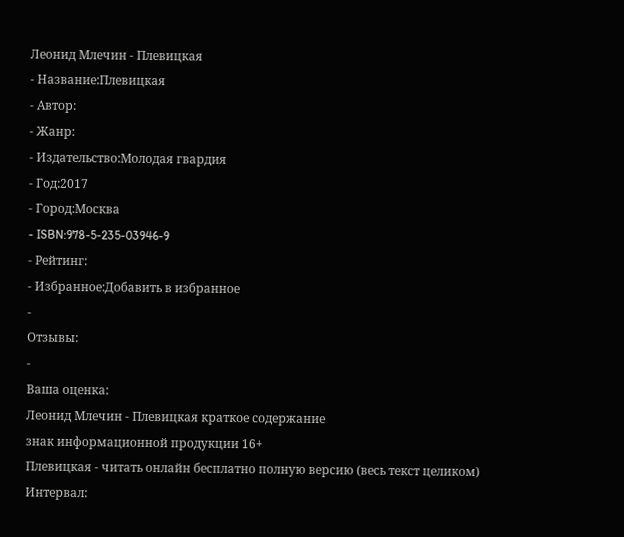Леонид Млечин - Плевицкая
- Название:Плевицкая
- Автор:
- Жанр:
- Издательство:Молодая гвардия
- Год:2017
- Город:Москва
- ISBN:978-5-235-03946-9
- Рейтинг:
- Избранное:Добавить в избранное
-
Отзывы:
-
Ваша оценка:
Леонид Млечин - Плевицкая краткое содержание
знак информационной продукции 16+
Плевицкая - читать онлайн бесплатно полную версию (весь текст целиком)
Интервал: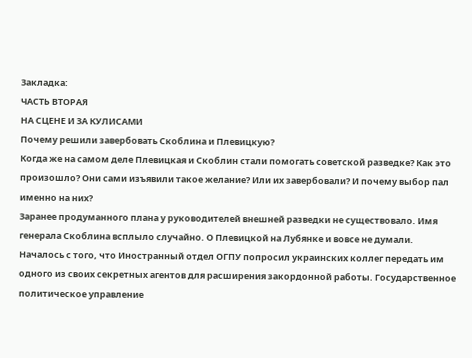Закладка:
ЧАСТЬ ВТОРАЯ
НА СЦЕНЕ И ЗА КУЛИСАМИ
Почему решили завербовать Скоблина и Плевицкую?
Когда же на самом деле Плевицкая и Скоблин стали помогать советской разведке? Как это произошло? Они сами изъявили такое желание? Или их завербовали? И почему выбор пал именно на них?
Заранее продуманного плана у руководителей внешней разведки не существовало. Имя генерала Скоблина всплыло случайно. О Плевицкой на Лубянке и вовсе не думали.
Началось с того, что Иностранный отдел ОГПУ попросил украинских коллег передать им одного из своих секретных агентов для расширения закордонной работы. Государственное политическое управление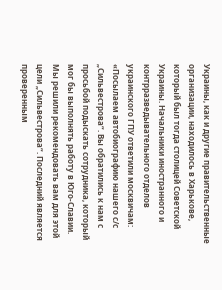Украины, как и другие правительственные организации, находилось в Харькове, который был тогда столицей Советской Украины. Начальники иностранного и контрразведывательного отделов украинского ГПУ ответили москвичам: «Посылаем автобиографию нашего с/с „Сильвестрова“. Вы обратились к нам с просьбой подыскать сотрудника, который мог бы выполнять работу в Юго-Славии. Мы решили рекомендовать вам для этой цели „Сильвестрова“. Последний является проверенным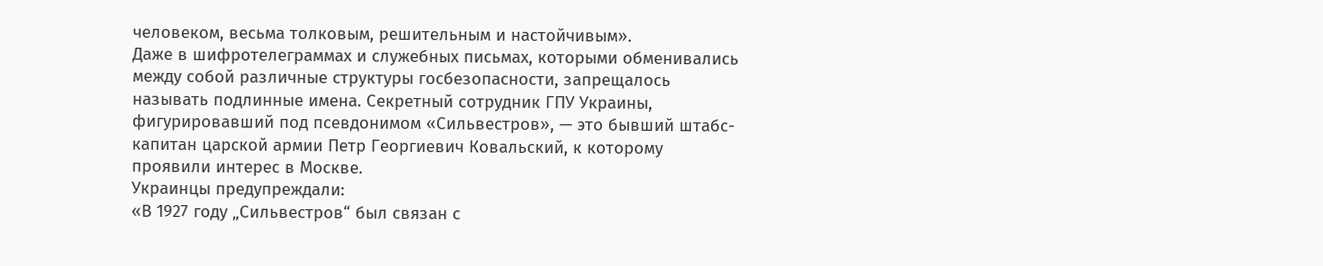человеком, весьма толковым, решительным и настойчивым».
Даже в шифротелеграммах и служебных письмах, которыми обменивались между собой различные структуры госбезопасности, запрещалось называть подлинные имена. Секретный сотрудник ГПУ Украины, фигурировавший под псевдонимом «Сильвестров», — это бывший штабс-капитан царской армии Петр Георгиевич Ковальский, к которому проявили интерес в Москве.
Украинцы предупреждали:
«В 1927 году „Сильвестров“ был связан с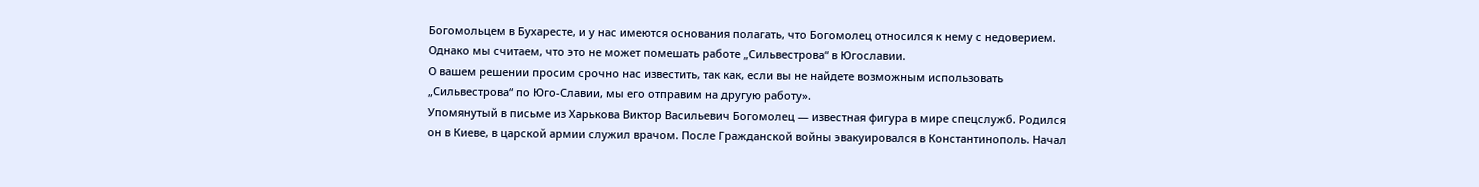Богомольцем в Бухаресте, и у нас имеются основания полагать, что Богомолец относился к нему с недоверием. Однако мы считаем, что это не может помешать работе „Сильвестрова“ в Югославии.
О вашем решении просим срочно нас известить, так как, если вы не найдете возможным использовать „Сильвестрова“ по Юго-Славии, мы его отправим на другую работу».
Упомянутый в письме из Харькова Виктор Васильевич Богомолец — известная фигура в мире спецслужб. Родился он в Киеве, в царской армии служил врачом. После Гражданской войны эвакуировался в Константинополь. Начал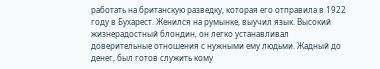работать на британскую разведку, которая его отправила в 1922 году в Бухарест. Женился на румынке, выучил язык. Высокий жизнерадостный блондин, он легко устанавливал доверительные отношения с нужными ему людьми. Жадный до денег, был готов служить кому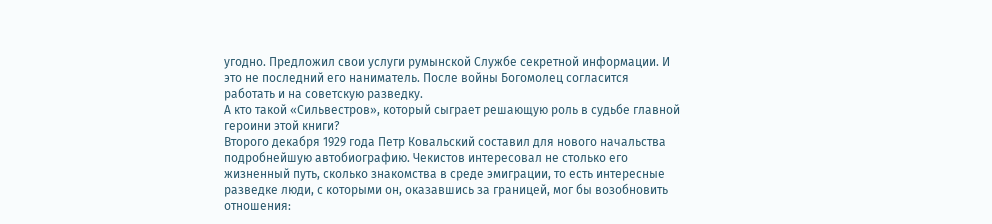угодно. Предложил свои услуги румынской Службе секретной информации. И это не последний его наниматель. После войны Богомолец согласится работать и на советскую разведку.
А кто такой «Сильвестров», который сыграет решающую роль в судьбе главной героини этой книги?
Второго декабря 1929 года Петр Ковальский составил для нового начальства подробнейшую автобиографию. Чекистов интересовал не столько его жизненный путь, сколько знакомства в среде эмиграции, то есть интересные разведке люди, с которыми он, оказавшись за границей, мог бы возобновить отношения: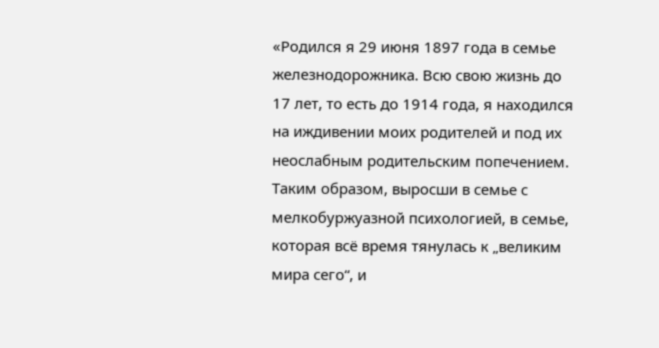«Родился я 29 июня 1897 года в семье железнодорожника. Всю свою жизнь до 17 лет, то есть до 1914 года, я находился на иждивении моих родителей и под их неослабным родительским попечением. Таким образом, выросши в семье с мелкобуржуазной психологией, в семье, которая всё время тянулась к „великим мира сего“, и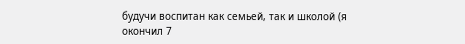будучи воспитан как семьей, так и школой (я окончил 7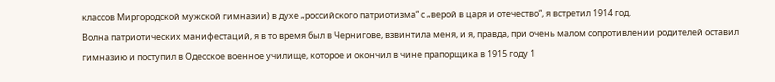классов Миргородской мужской гимназии) в духе „российского патриотизма“ с „верой в царя и отечество“, я встретил 1914 год.
Волна патриотических манифестаций, я в то время был в Чернигове, взвинтила меня, и я, правда, при очень малом сопротивлении родителей оставил гимназию и поступил в Одесское военное училище, которое и окончил в чине прапорщика в 1915 году 1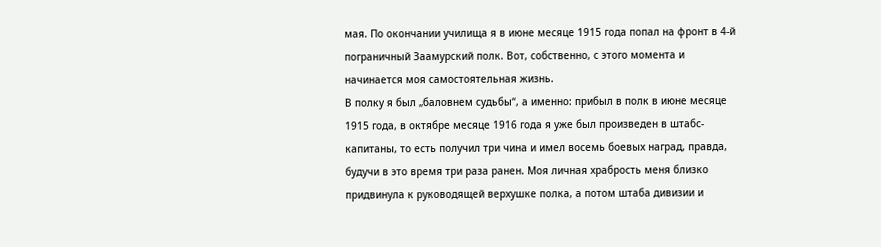мая. По окончании училища я в июне месяце 1915 года попал на фронт в 4-й пограничный Заамурский полк. Вот, собственно, с этого момента и начинается моя самостоятельная жизнь.
В полку я был „баловнем судьбы“, а именно: прибыл в полк в июне месяце 1915 года, в октябре месяце 1916 года я уже был произведен в штабс-капитаны, то есть получил три чина и имел восемь боевых наград, правда, будучи в это время три раза ранен. Моя личная храбрость меня близко придвинула к руководящей верхушке полка, а потом штаба дивизии и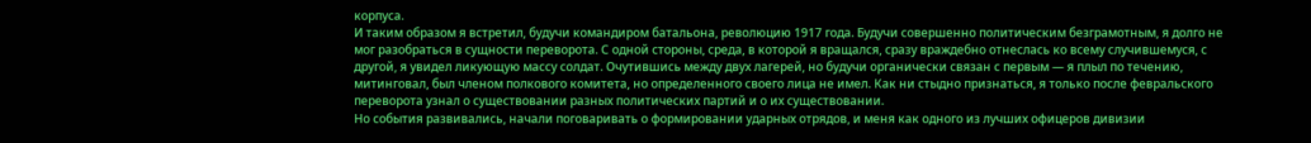корпуса.
И таким образом я встретил, будучи командиром батальона, революцию 1917 года. Будучи совершенно политическим безграмотным, я долго не мог разобраться в сущности переворота. С одной стороны, среда, в которой я вращался, сразу враждебно отнеслась ко всему случившемуся, с другой, я увидел ликующую массу солдат. Очутившись между двух лагерей, но будучи органически связан с первым — я плыл по течению, митинговал, был членом полкового комитета, но определенного своего лица не имел. Как ни стыдно признаться, я только после февральского переворота узнал о существовании разных политических партий и о их существовании.
Но события развивались, начали поговаривать о формировании ударных отрядов, и меня как одного из лучших офицеров дивизии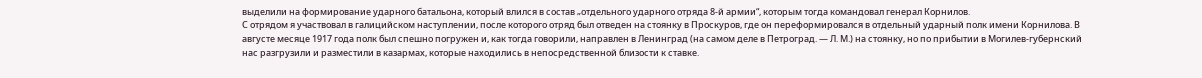выделили на формирование ударного батальона, который влился в состав „отдельного ударного отряда 8-й армии“, которым тогда командовал генерал Корнилов.
С отрядом я участвовал в галицийском наступлении, после которого отряд был отведен на стоянку в Проскуров, где он переформировался в отдельный ударный полк имени Корнилова. В августе месяце 1917 года полк был спешно погружен и, как тогда говорили, направлен в Ленинград (на самом деле в Петроград. — Л. М.) на стоянку, но по прибытии в Могилев-губернский нас разгрузили и разместили в казармах, которые находились в непосредственной близости к ставке.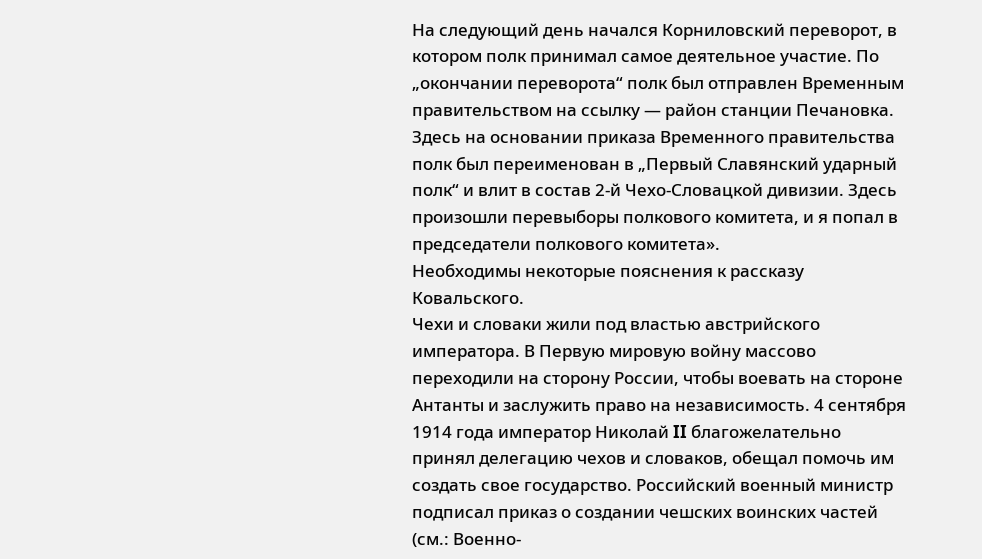На следующий день начался Корниловский переворот, в котором полк принимал самое деятельное участие. По „окончании переворота“ полк был отправлен Временным правительством на ссылку — район станции Печановка. Здесь на основании приказа Временного правительства полк был переименован в „Первый Славянский ударный полк“ и влит в состав 2-й Чехо-Словацкой дивизии. Здесь произошли перевыборы полкового комитета, и я попал в председатели полкового комитета».
Необходимы некоторые пояснения к рассказу Ковальского.
Чехи и словаки жили под властью австрийского императора. В Первую мировую войну массово переходили на сторону России, чтобы воевать на стороне Антанты и заслужить право на независимость. 4 сентября 1914 года император Николай II благожелательно принял делегацию чехов и словаков, обещал помочь им создать свое государство. Российский военный министр подписал приказ о создании чешских воинских частей (см.: Военно-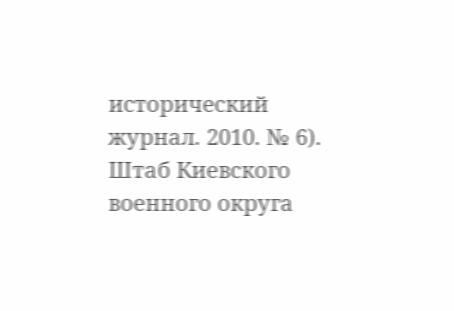исторический журнал. 2010. № 6). Штаб Киевского военного округа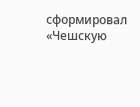сформировал «Чешскую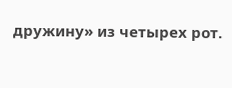дружину» из четырех рот.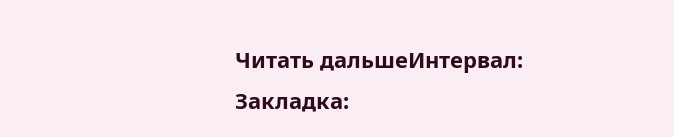Читать дальшеИнтервал:
Закладка: